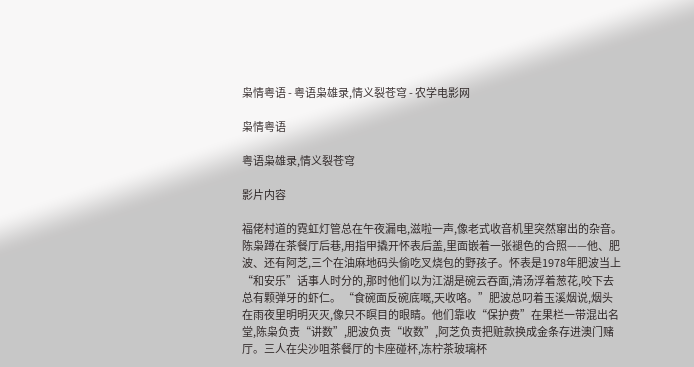枭情粤语 - 粤语枭雄录,情义裂苍穹 - 农学电影网

枭情粤语

粤语枭雄录,情义裂苍穹

影片内容

福佬村道的霓虹灯管总在午夜漏电,滋啦一声,像老式收音机里突然窜出的杂音。陈枭蹲在茶餐厅后巷,用指甲撬开怀表后盖,里面嵌着一张褪色的合照——他、肥波、还有阿芝,三个在油麻地码头偷吃叉烧包的野孩子。怀表是1978年肥波当上“和安乐”话事人时分的,那时他们以为江湖是碗云吞面,清汤浮着葱花,咬下去总有颗弹牙的虾仁。 “食碗面反碗底嘅,天收咯。”肥波总叼着玉溪烟说,烟头在雨夜里明明灭灭,像只不瞑目的眼睛。他们靠收“保护费”在果栏一带混出名堂,陈枭负责“讲数”,肥波负责“收数”,阿芝负责把赃款换成金条存进澳门赌厅。三人在尖沙咀茶餐厅的卡座碰杯,冻柠茶玻璃杯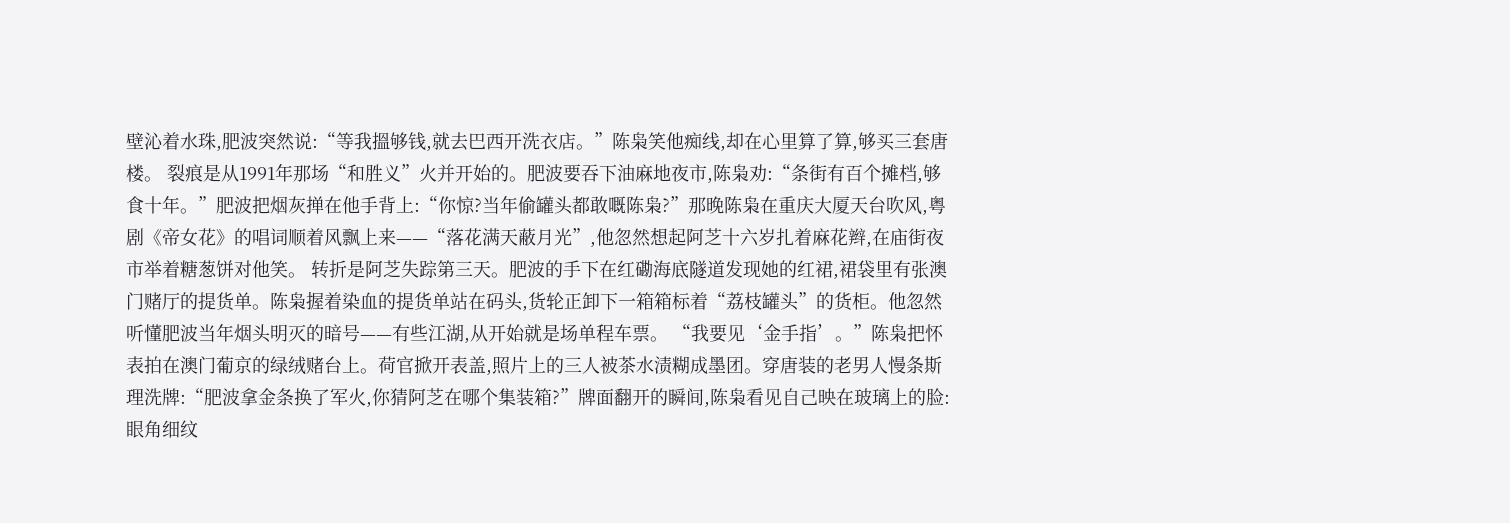壁沁着水珠,肥波突然说:“等我搵够钱,就去巴西开洗衣店。”陈枭笑他痴线,却在心里算了算,够买三套唐楼。 裂痕是从1991年那场“和胜义”火并开始的。肥波要吞下油麻地夜市,陈枭劝:“条街有百个摊档,够食十年。”肥波把烟灰掸在他手背上:“你惊?当年偷罐头都敢嘅陈枭?”那晚陈枭在重庆大厦天台吹风,粤剧《帝女花》的唱词顺着风飘上来——“落花满天蔽月光”,他忽然想起阿芝十六岁扎着麻花辫,在庙街夜市举着糖葱饼对他笑。 转折是阿芝失踪第三天。肥波的手下在红磡海底隧道发现她的红裙,裙袋里有张澳门赌厅的提货单。陈枭握着染血的提货单站在码头,货轮正卸下一箱箱标着“荔枝罐头”的货柜。他忽然听懂肥波当年烟头明灭的暗号——有些江湖,从开始就是场单程车票。 “我要见‘金手指’。”陈枭把怀表拍在澳门葡京的绿绒赌台上。荷官掀开表盖,照片上的三人被茶水渍糊成墨团。穿唐装的老男人慢条斯理洗牌:“肥波拿金条换了军火,你猜阿芝在哪个集装箱?”牌面翻开的瞬间,陈枭看见自己映在玻璃上的脸:眼角细纹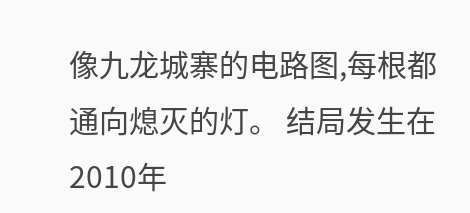像九龙城寨的电路图,每根都通向熄灭的灯。 结局发生在2010年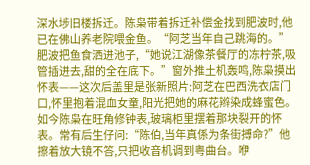深水埗旧楼拆迁。陈枭带着拆迁补偿金找到肥波时,他已在佛山养老院喂金鱼。“阿芝当年自己跳海的。”肥波把鱼食洒进池子,“她说江湖像茶餐厅的冻柠茶,吸管插进去,甜的全在底下。”窗外推土机轰鸣,陈枭摸出怀表——这次后盖里是张新照片:阿芝在巴西洗衣店门口,怀里抱着混血女童,阳光把她的麻花辫染成蜂蜜色。 如今陈枭在旺角修钟表,玻璃柜里摆着那块裂开的怀表。常有后生仔问:“陈伯,当年真係为条街搏命?”他擦着放大镜不答,只把收音机调到粤曲台。咿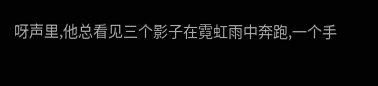呀声里,他总看见三个影子在霓虹雨中奔跑,一个手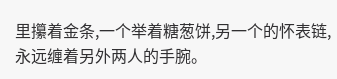里攥着金条,一个举着糖葱饼,另一个的怀表链,永远缠着另外两人的手腕。